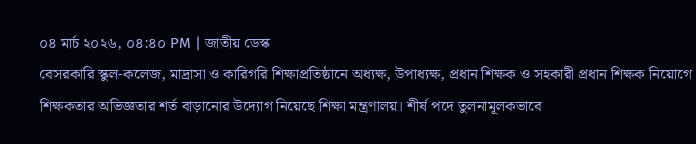০৪ মার্চ ২০২৬, ০৪:৪০ PM | জাতীয় ডেস্ক
বেসরকারি স্কুল-কলেজ, মাদ্রাসা ও কারিগরি শিক্ষাপ্রতিষ্ঠানে অধ্যক্ষ, উপাধ্যক্ষ, প্রধান শিক্ষক ও সহকারী প্রধান শিক্ষক নিয়োগে শিক্ষকতার অভিজ্ঞতার শর্ত বাড়ানোর উদ্যোগ নিয়েছে শিক্ষা মন্ত্রণালয়। শীর্ষ পদে তুলনামূলকভাবে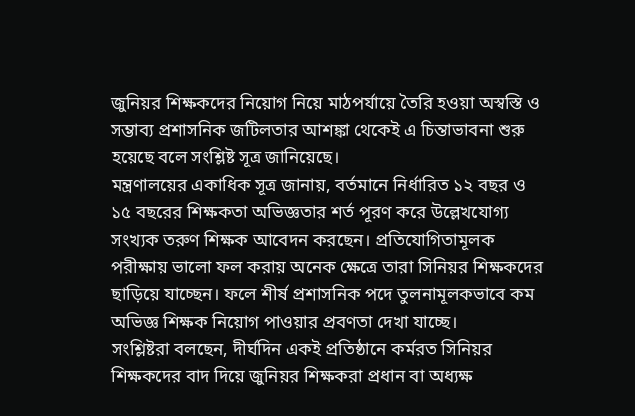জুনিয়র শিক্ষকদের নিয়োগ নিয়ে মাঠপর্যায়ে তৈরি হওয়া অস্বস্তি ও সম্ভাব্য প্রশাসনিক জটিলতার আশঙ্কা থেকেই এ চিন্তাভাবনা শুরু হয়েছে বলে সংশ্লিষ্ট সূত্র জানিয়েছে।
মন্ত্রণালয়ের একাধিক সূত্র জানায়, বর্তমানে নির্ধারিত ১২ বছর ও ১৫ বছরের শিক্ষকতা অভিজ্ঞতার শর্ত পূরণ করে উল্লেখযোগ্য সংখ্যক তরুণ শিক্ষক আবেদন করছেন। প্রতিযোগিতামূলক পরীক্ষায় ভালো ফল করায় অনেক ক্ষেত্রে তারা সিনিয়র শিক্ষকদের ছাড়িয়ে যাচ্ছেন। ফলে শীর্ষ প্রশাসনিক পদে তুলনামূলকভাবে কম অভিজ্ঞ শিক্ষক নিয়োগ পাওয়ার প্রবণতা দেখা যাচ্ছে।
সংশ্লিষ্টরা বলছেন, দীর্ঘদিন একই প্রতিষ্ঠানে কর্মরত সিনিয়র শিক্ষকদের বাদ দিয়ে জুনিয়র শিক্ষকরা প্রধান বা অধ্যক্ষ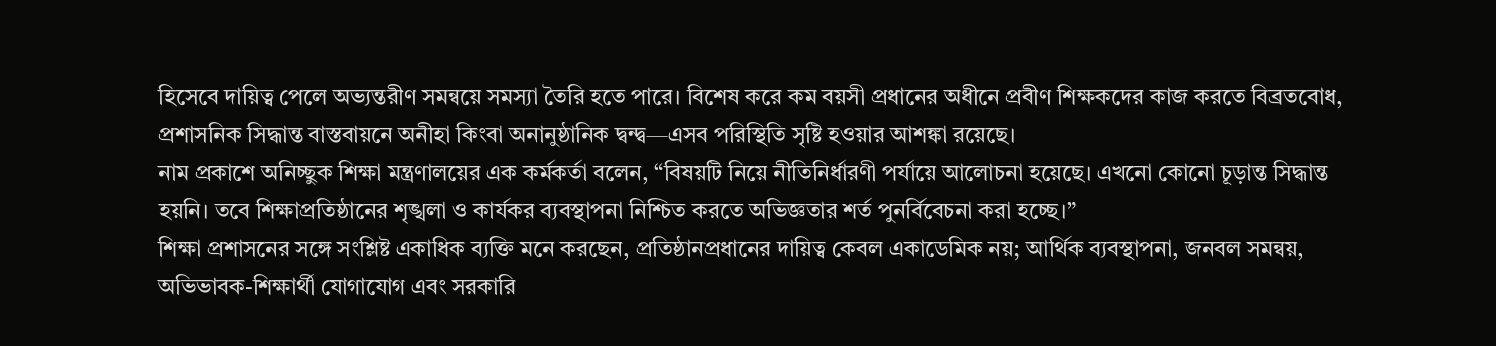হিসেবে দায়িত্ব পেলে অভ্যন্তরীণ সমন্বয়ে সমস্যা তৈরি হতে পারে। বিশেষ করে কম বয়সী প্রধানের অধীনে প্রবীণ শিক্ষকদের কাজ করতে বিব্রতবোধ, প্রশাসনিক সিদ্ধান্ত বাস্তবায়নে অনীহা কিংবা অনানুষ্ঠানিক দ্বন্দ্ব—এসব পরিস্থিতি সৃষ্টি হওয়ার আশঙ্কা রয়েছে।
নাম প্রকাশে অনিচ্ছুক শিক্ষা মন্ত্রণালয়ের এক কর্মকর্তা বলেন, “বিষয়টি নিয়ে নীতিনির্ধারণী পর্যায়ে আলোচনা হয়েছে। এখনো কোনো চূড়ান্ত সিদ্ধান্ত হয়নি। তবে শিক্ষাপ্রতিষ্ঠানের শৃঙ্খলা ও কার্যকর ব্যবস্থাপনা নিশ্চিত করতে অভিজ্ঞতার শর্ত পুনর্বিবেচনা করা হচ্ছে।”
শিক্ষা প্রশাসনের সঙ্গে সংশ্লিষ্ট একাধিক ব্যক্তি মনে করছেন, প্রতিষ্ঠানপ্রধানের দায়িত্ব কেবল একাডেমিক নয়; আর্থিক ব্যবস্থাপনা, জনবল সমন্বয়, অভিভাবক-শিক্ষার্থী যোগাযোগ এবং সরকারি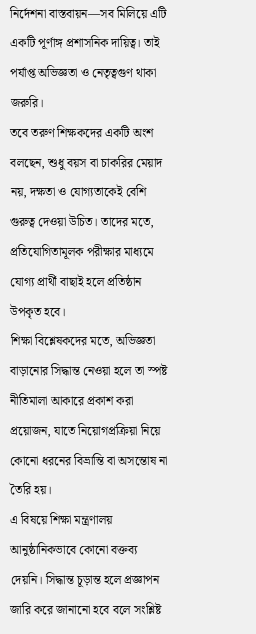নির্দেশনা বাস্তবায়ন—সব মিলিয়ে এটি একটি পূর্ণাঙ্গ প্রশাসনিক দায়িত্ব। তাই পর্যাপ্ত অভিজ্ঞতা ও নেতৃত্বগুণ থাকা জরুরি।
তবে তরুণ শিক্ষকদের একটি অংশ বলছেন, শুধু বয়স বা চাকরির মেয়াদ নয়, দক্ষতা ও যোগ্যতাকেই বেশি গুরুত্ব দেওয়া উচিত। তাদের মতে, প্রতিযোগিতামূলক পরীক্ষার মাধ্যমে যোগ্য প্রার্থী বাছাই হলে প্রতিষ্ঠান উপকৃত হবে।
শিক্ষা বিশ্লেষকদের মতে, অভিজ্ঞতা বাড়ানোর সিদ্ধান্ত নেওয়া হলে তা স্পষ্ট নীতিমালা আকারে প্রকাশ করা প্রয়োজন, যাতে নিয়োগপ্রক্রিয়া নিয়ে কোনো ধরনের বিভ্রান্তি বা অসন্তোষ না তৈরি হয়।
এ বিষয়ে শিক্ষা মন্ত্রণালয় আনুষ্ঠানিকভাবে কোনো বক্তব্য দেয়নি। সিদ্ধান্ত চূড়ান্ত হলে প্রজ্ঞাপন জারি করে জানানো হবে বলে সংশ্লিষ্ট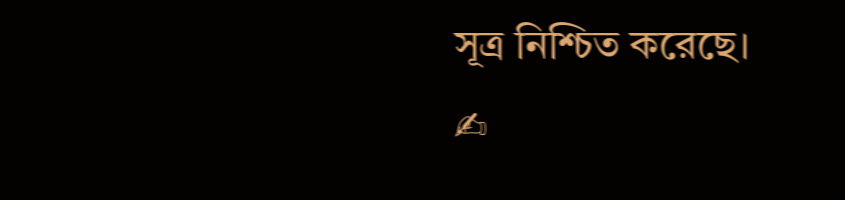সূত্র নিশ্চিত করেছে।
✍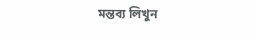মন্তব্য লিখুন